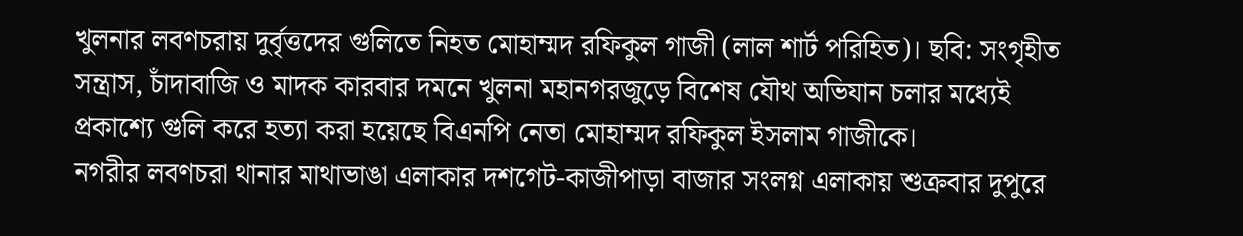খুলনার লবণচরায় দুর্বৃত্তদের গুলিতে নিহত মোহাম্মদ রফিকুল গাজী (লাল শার্ট পরিহিত)। ছবি: সংগৃহীত
সন্ত্রাস, চাঁদাবাজি ও মাদক কারবার দমনে খুলনা মহানগরজুড়ে বিশেষ যৌথ অভিযান চলার মধ্যেই প্রকাশ্যে গুলি করে হত্যা করা হয়েছে বিএনপি নেতা মোহাম্মদ রফিকুল ইসলাম গাজীকে।
নগরীর লবণচরা থানার মাথাভাঙা এলাকার দশগেট-কাজীপাড়া বাজার সংলগ্ন এলাকায় শুক্রবার দুপুরে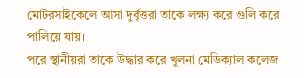মোটরসাইকেলে আসা দুর্বৃত্তরা তাকে লক্ষ্য করে গুলি করে পালিয়ে যায়।
পরে স্থানীয়রা তাকে উদ্ধার করে খুলনা মেডিক্যাল কলেজ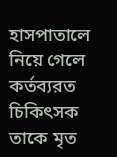হাসপাতালে নিয়ে গেলে কর্তব্যরত চিকিৎসক তাকে মৃত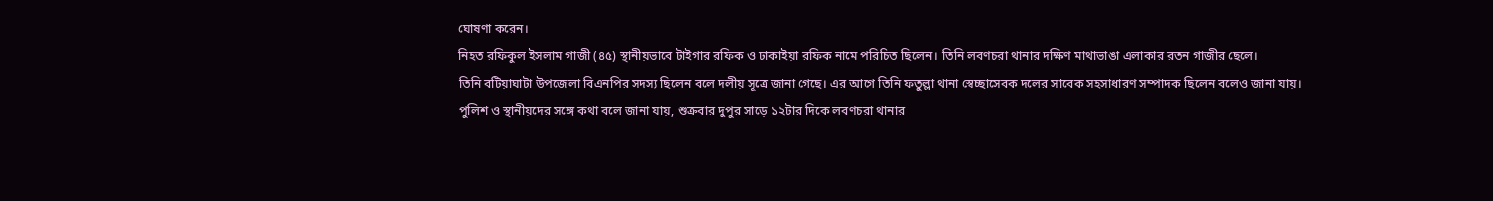ঘোষণা করেন।
নিহত রফিকুল ইসলাম গাজী (৪৫) স্থানীয়ভাবে টাইগার রফিক ও ঢাকাইয়া রফিক নামে পরিচিত ছিলেন। তিনি লবণচরা থানার দক্ষিণ মাথাভাঙা এলাকার রতন গাজীর ছেলে।
তিনি বটিয়াঘাটা উপজেলা বিএনপির সদস্য ছিলেন বলে দলীয় সূত্রে জানা গেছে। এর আগে তিনি ফতুল্লা থানা স্বেচ্ছাসেবক দলের সাবেক সহসাধারণ সম্পাদক ছিলেন বলেও জানা যায়।
পুলিশ ও স্থানীয়দের সঙ্গে কথা বলে জানা যায়, শুক্রবার দুপুর সাড়ে ১২টার দিকে লবণচরা থানার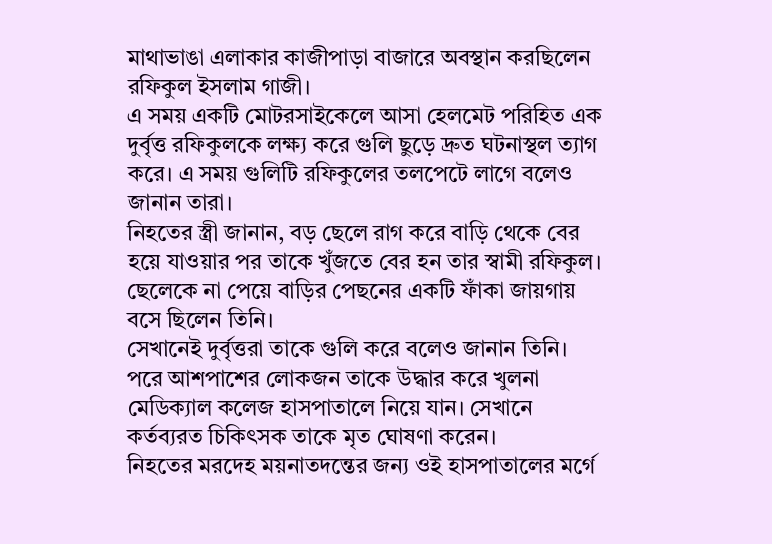মাথাভাঙা এলাকার কাজীপাড়া বাজারে অবস্থান করছিলেন রফিকুল ইসলাম গাজী।
এ সময় একটি মোটরসাইকেলে আসা হেলমেট পরিহিত এক দুর্বৃত্ত রফিকুলকে লক্ষ্য করে গুলি ছুড়ে দ্রুত ঘটনাস্থল ত্যাগ করে। এ সময় গুলিটি রফিকুলের তলপেটে লাগে বলেও জানান তারা।
নিহতের স্ত্রী জানান, বড় ছেলে রাগ করে বাড়ি থেকে বের হয়ে যাওয়ার পর তাকে খুঁজতে বের হন তার স্বামী রফিকুল। ছেলেকে না পেয়ে বাড়ির পেছনের একটি ফাঁকা জায়গায় বসে ছিলেন তিনি।
সেখানেই দুর্বৃত্তরা তাকে গুলি করে বলেও জানান তিনি।
পরে আশপাশের লোকজন তাকে উদ্ধার করে খুলনা মেডিক্যাল কলেজ হাসপাতালে নিয়ে যান। সেখানে কর্তব্যরত চিকিৎসক তাকে মৃত ঘোষণা করেন।
নিহতের মরদেহ ময়নাতদন্তের জন্য ওই হাসপাতালের মর্গে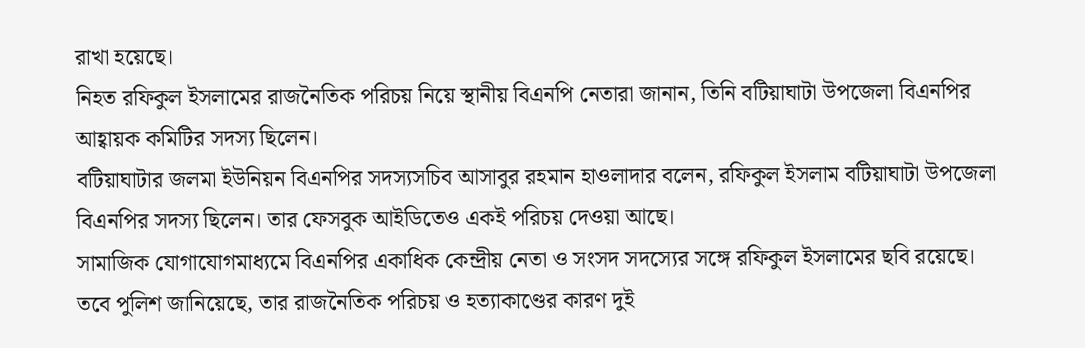রাখা হয়েছে।
নিহত রফিকুল ইসলামের রাজনৈতিক পরিচয় নিয়ে স্থানীয় বিএনপি নেতারা জানান, তিনি বটিয়াঘাটা উপজেলা বিএনপির আহ্বায়ক কমিটির সদস্য ছিলেন।
বটিয়াঘাটার জলমা ইউনিয়ন বিএনপির সদস্যসচিব আসাবুর রহমান হাওলাদার বলেন, রফিকুল ইসলাম বটিয়াঘাটা উপজেলা বিএনপির সদস্য ছিলেন। তার ফেসবুক আইডিতেও একই পরিচয় দেওয়া আছে।
সামাজিক যোগাযোগমাধ্যমে বিএনপির একাধিক কেন্দ্রীয় নেতা ও সংসদ সদস্যের সঙ্গে রফিকুল ইসলামের ছবি রয়েছে।
তবে পুলিশ জানিয়েছে, তার রাজনৈতিক পরিচয় ও হত্যাকাণ্ডের কারণ দুই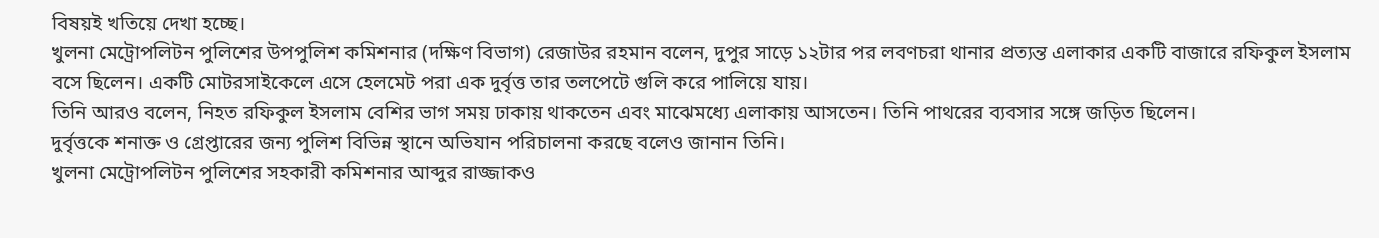বিষয়ই খতিয়ে দেখা হচ্ছে।
খুলনা মেট্রোপলিটন পুলিশের উপপুলিশ কমিশনার (দক্ষিণ বিভাগ) রেজাউর রহমান বলেন, দুপুর সাড়ে ১২টার পর লবণচরা থানার প্রত্যন্ত এলাকার একটি বাজারে রফিকুল ইসলাম বসে ছিলেন। একটি মোটরসাইকেলে এসে হেলমেট পরা এক দুর্বৃত্ত তার তলপেটে গুলি করে পালিয়ে যায়।
তিনি আরও বলেন, নিহত রফিকুল ইসলাম বেশির ভাগ সময় ঢাকায় থাকতেন এবং মাঝেমধ্যে এলাকায় আসতেন। তিনি পাথরের ব্যবসার সঙ্গে জড়িত ছিলেন।
দুর্বৃত্তকে শনাক্ত ও গ্রেপ্তারের জন্য পুলিশ বিভিন্ন স্থানে অভিযান পরিচালনা করছে বলেও জানান তিনি।
খুলনা মেট্রোপলিটন পুলিশের সহকারী কমিশনার আব্দুর রাজ্জাকও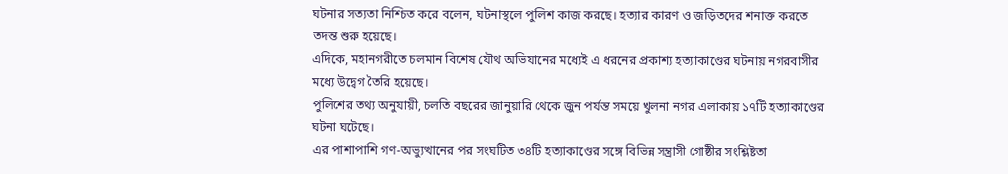ঘটনার সত্যতা নিশ্চিত করে বলেন, ঘটনাস্থলে পুলিশ কাজ করছে। হত্যার কারণ ও জড়িতদের শনাক্ত করতে তদন্ত শুরু হয়েছে।
এদিকে, মহানগরীতে চলমান বিশেষ যৌথ অভিযানের মধ্যেই এ ধরনের প্রকাশ্য হত্যাকাণ্ডের ঘটনায় নগরবাসীর মধ্যে উদ্বেগ তৈরি হয়েছে।
পুলিশের তথ্য অনুযায়ী, চলতি বছরের জানুয়ারি থেকে জুন পর্যন্ত সময়ে খুলনা নগর এলাকায় ১৭টি হত্যাকাণ্ডের ঘটনা ঘটেছে।
এর পাশাপাশি গণ-অভ্যুত্থানের পর সংঘটিত ৩৪টি হত্যাকাণ্ডের সঙ্গে বিভিন্ন সন্ত্রাসী গোষ্ঠীর সংশ্লিষ্টতা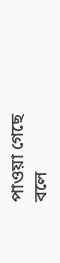পাওয়া গেছে বলে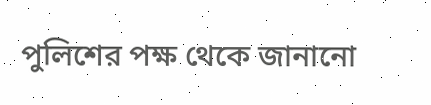পুলিশের পক্ষ থেকে জানানো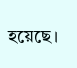হয়েছে।